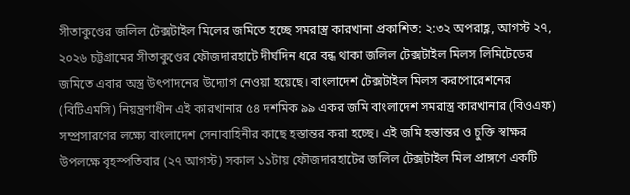সীতাকুণ্ডের জলিল টেক্সটাইল মিলের জমিতে হচ্ছে সমরাস্ত্র কারখানা প্রকাশিত: ২:৩২ অপরাহ্ণ, আগস্ট ২৭, ২০২৬ চট্টগ্রামের সীতাকুণ্ডের ফৌজদারহাটে দীর্ঘদিন ধরে বন্ধ থাকা জলিল টেক্সটাইল মিলস লিমিটেডের জমিতে এবার অস্ত্র উৎপাদনের উদ্যোগ নেওয়া হয়েছে। বাংলাদেশ টেক্সটাইল মিলস করপোরেশনের (বিটিএমসি) নিয়ন্ত্রণাধীন এই কারখানার ৫৪ দশমিক ৯৯ একর জমি বাংলাদেশ সমরাস্ত্র কারখানার (বিওএফ) সম্প্রসারণের লক্ষ্যে বাংলাদেশ সেনাবাহিনীর কাছে হস্তান্তর করা হচ্ছে। এই জমি হস্তান্তর ও চুক্তি স্বাক্ষর উপলক্ষে বৃহস্পতিবার (২৭ আগস্ট) সকাল ১১টায় ফৌজদারহাটের জলিল টেক্সটাইল মিল প্রাঙ্গণে একটি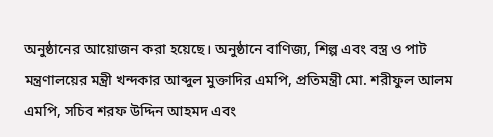অনুষ্ঠানের আয়োজন করা হয়েছে। অনুষ্ঠানে বাণিজ্য, শিল্প এবং বস্ত্র ও পাট মন্ত্রণালয়ের মন্ত্রী খন্দকার আব্দুল মুক্তাদির এমপি, প্রতিমন্ত্রী মো. শরীফুল আলম এমপি, সচিব শরফ উদ্দিন আহমদ এবং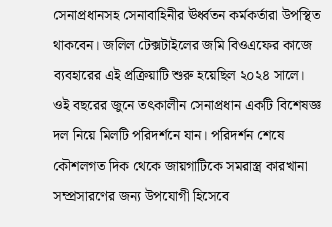সেনাপ্রধানসহ সেনাবাহিনীর ঊর্ধ্বতন কর্মকর্তারা উপস্থিত থাকবেন। জলিল টেক্সটাইলের জমি বিওএফের কাজে ব্যবহারের এই প্রক্রিয়াটি শুরু হয়েছিল ২০২৪ সালে। ওই বছরের জুনে তৎকালীন সেনাপ্রধান একটি বিশেষজ্ঞ দল নিয়ে মিলটি পরিদর্শনে যান। পরিদর্শন শেষে কৌশলগত দিক থেকে জায়গাটিকে সমরাস্ত্র কারখানা সম্প্রসারণের জন্য উপযোগী হিসেবে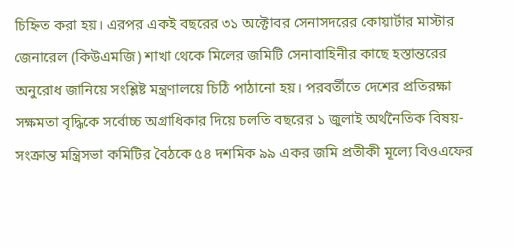চিহ্নিত করা হয়। এরপর একই বছরের ৩১ অক্টোবর সেনাসদরের কোয়ার্টার মাস্টার জেনারেল (কিউএমজি) শাখা থেকে মিলের জমিটি সেনাবাহিনীর কাছে হস্তান্তরের অনুরোধ জানিয়ে সংশ্লিষ্ট মন্ত্রণালয়ে চিঠি পাঠানো হয়। পরবর্তীতে দেশের প্রতিরক্ষা সক্ষমতা বৃদ্ধিকে সর্বোচ্চ অগ্রাধিকার দিয়ে চলতি বছরের ১ জুলাই অর্থনৈতিক বিষয়-সংক্রান্ত মন্ত্রিসভা কমিটির বৈঠকে ৫৪ দশমিক ৯৯ একর জমি প্রতীকী মূল্যে বিওএফের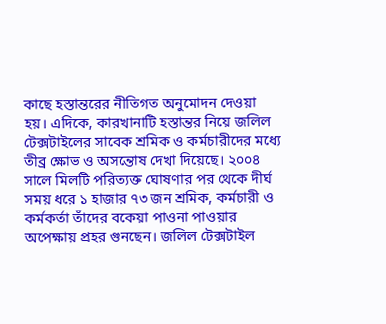কাছে হস্তান্তরের নীতিগত অনুমোদন দেওয়া হয়। এদিকে, কারখানাটি হস্তান্তর নিয়ে জলিল টেক্সটাইলের সাবেক শ্রমিক ও কর্মচারীদের মধ্যে তীব্র ক্ষোভ ও অসন্তোষ দেখা দিয়েছে। ২০০৪ সালে মিলটি পরিত্যক্ত ঘোষণার পর থেকে দীর্ঘ সময় ধরে ১ হাজার ৭৩ জন শ্রমিক, কর্মচারী ও কর্মকর্তা তাঁদের বকেয়া পাওনা পাওয়ার অপেক্ষায় প্রহর গুনছেন। জলিল টেক্সটাইল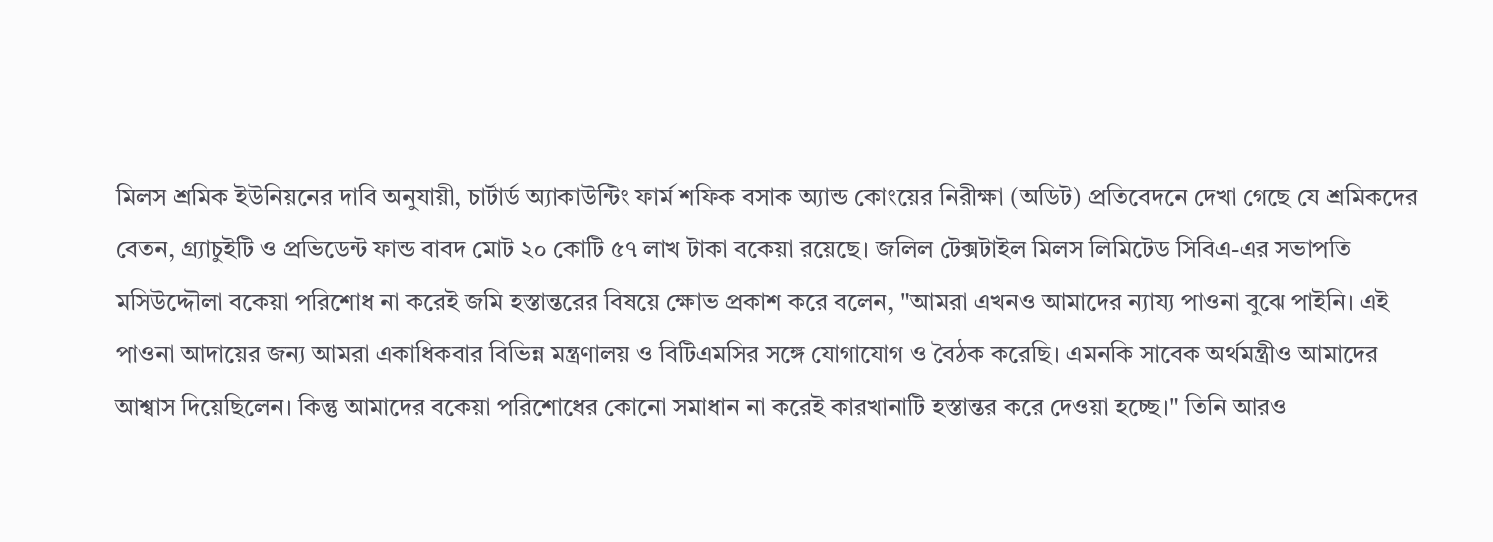মিলস শ্রমিক ইউনিয়নের দাবি অনুযায়ী, চার্টার্ড অ্যাকাউন্টিং ফার্ম শফিক বসাক অ্যান্ড কোংয়ের নিরীক্ষা (অডিট) প্রতিবেদনে দেখা গেছে যে শ্রমিকদের বেতন, গ্র্যাচুইটি ও প্রভিডেন্ট ফান্ড বাবদ মোট ২০ কোটি ৫৭ লাখ টাকা বকেয়া রয়েছে। জলিল টেক্সটাইল মিলস লিমিটেড সিবিএ-এর সভাপতি মসিউদ্দৌলা বকেয়া পরিশোধ না করেই জমি হস্তান্তরের বিষয়ে ক্ষোভ প্রকাশ করে বলেন, "আমরা এখনও আমাদের ন্যায্য পাওনা বুঝে পাইনি। এই পাওনা আদায়ের জন্য আমরা একাধিকবার বিভিন্ন মন্ত্রণালয় ও বিটিএমসির সঙ্গে যোগাযোগ ও বৈঠক করেছি। এমনকি সাবেক অর্থমন্ত্রীও আমাদের আশ্বাস দিয়েছিলেন। কিন্তু আমাদের বকেয়া পরিশোধের কোনো সমাধান না করেই কারখানাটি হস্তান্তর করে দেওয়া হচ্ছে।" তিনি আরও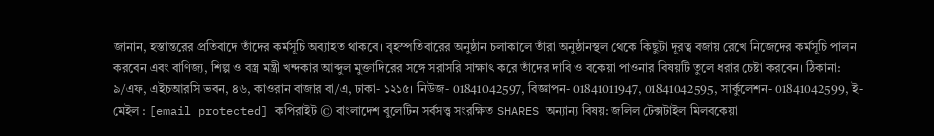জানান, হস্তান্তরের প্রতিবাদে তাঁদের কর্মসূচি অব্যাহত থাকবে। বৃহস্পতিবারের অনুষ্ঠান চলাকালে তাঁরা অনুষ্ঠানস্থল থেকে কিছুটা দূরত্ব বজায় রেখে নিজেদের কর্মসূচি পালন করবেন এবং বাণিজ্য, শিল্প ও বস্ত্র মন্ত্রী খন্দকার আব্দুল মুক্তাদিরের সঙ্গে সরাসরি সাক্ষাৎ করে তাঁদের দাবি ও বকেয়া পাওনার বিষয়টি তুলে ধরার চেষ্টা করবেন। ঠিকানা: ৯/এফ, এইচআরসি ভবন, ৪৬, কাওরান বাজার বা/এ, ঢাকা- ১২১৫। নিউজ- 01841042597, বিজ্ঞাপন- 01841011947, 01841042595, সার্কুলেশন- 01841042599, ই-মেইল : [email protected] কপিরাইট © বাংলাদেশ বুলেটিন সর্বসত্ত্ব সংরক্ষিত SHARES অন্যান্য বিষয়: জলিল টেক্সটাইল মিলবকেয়া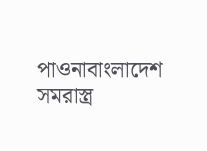পাওনাবাংলাদেশ সমরাস্ত্র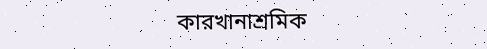কারখানাশ্রমিক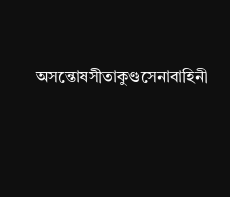অসন্তোষসীতাকুণ্ডসেনাবাহিনী